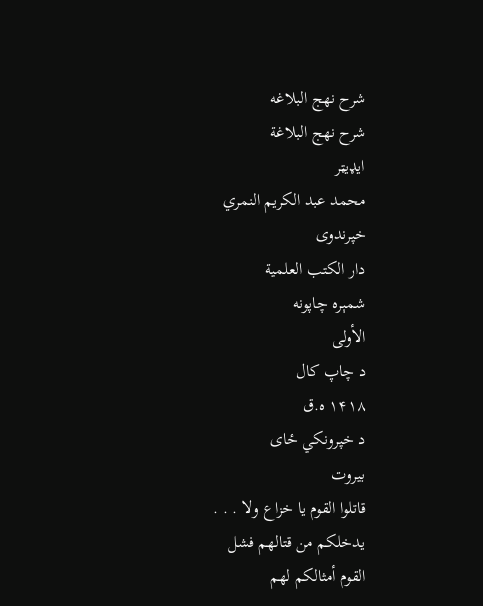شرح نهج البلاغه
شرح نهج البلاغة
ایډیټر
محمد عبد الكريم النمري
خپرندوی
دار الكتب العلمية
شمېره چاپونه
الأولى
د چاپ کال
۱۴۱۸ ه.ق
د خپرونکي ځای
بيروت
قاتلوا القوم يا خزاع ولا . . . يدخلكم من قتالهم فشل
القوم أمثالكم لهم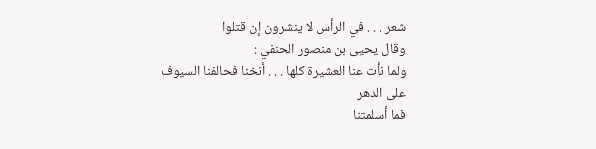شعر . . . في الرأس لا ينشرون إن قتلوا
وقال يحيى بن منصور الحنفي :
ولما نأت عنا العشيرة كلها . . . أنخنا فحالفنا السيوف على الدهر
فما أسلمتنا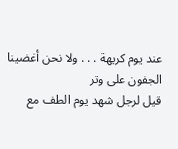عند يوم كريهة . . . ولا نحن أغضينا الجفون على وتر
قيل لرجل شهد يوم الطف مع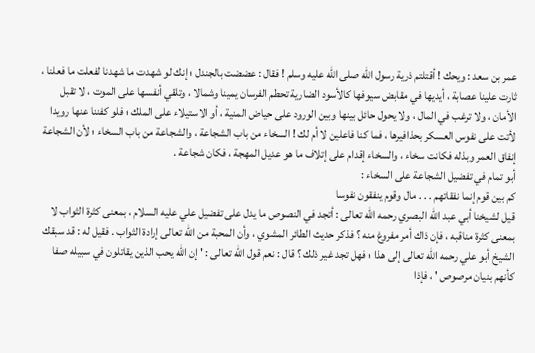عمر بن سعد : ويحك ! أقتلتم ذرية رسول الله صلى الله عليه وسلم ! فقال : عضضت بالجندل ؛ إنك لو شهدت ما شهدنا لفعلت ما فعلنا ، ثارت علينا عصابة ، أيديها في مقابض سيوفها كالأسود الضارية تحطم الفرسان يمينا وشمالا ، وتلقي أنفسها على الموت ، لا تقبل الأمان ، ولا ترغب في المال ، ولا يحول حائل بينها وبين الورود على حياض المنية ، أو الاستيلاء على الملك ؛ فلو كفننا عنها رويدا لأتت على نفوس العسكر بحذافيرها ، فما كنا فاعلين لا أم لك ! السخاء من باب الشجاعة ، والشجاعة من باب السخاء ؛ لأن الشجاعة إنفاق العمر وبذله فكانت سخاء ، والسخاء إقدام على إتلاف ما هو عديل المهجة ، فكان شجاعة .
أبو تمام في تفضيل الشجاعة على السخاء :
كم بين قوم إنما نفقاتهم . . . مال وقوم ينفقون نفوسا
قيل لشيخنا أبي عبد الله البصري رحمه الله تعالى : أتجد في النصوص ما يدل على تفضيل علي عليه السلام ، بمعنى كثرة الثواب لا بمعنى كثرة مناقبه ، فإن ذاك أمر مفروغ منه ؟ فذكر حديث الطائر المشوي ، وأن المحبة من الله تعالى إرادة الثواب . فقيل له : قد سبقك الشيخ أبو علي رحمه الله تعالى إلى هذا ؛ فهل تجد غير ذلك ؟ قال : نعم قول الله تعالى : ' إن الله يحب الذين يقاتلون في سبيله صفا كأنهم بنيان مرصوص ' ، فإذا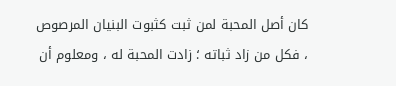كان أصل المحبة لمن ثبت كثبوت البنيان المرصوص ، فكل من زاد ثباته ؛ زادت المحبة له ، ومعلوم أن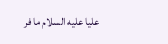عليا عليه السلام ما فر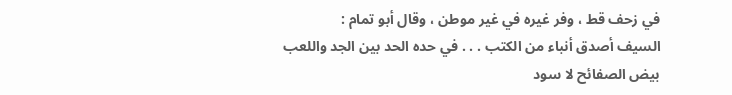في زحف قط ، وفر غيره في غير موطن ، وقال أبو تمام :
السيف أصدق أنباء من الكتب . . . في حده الحد بين الجد واللعب
بيض الصفائح لا سود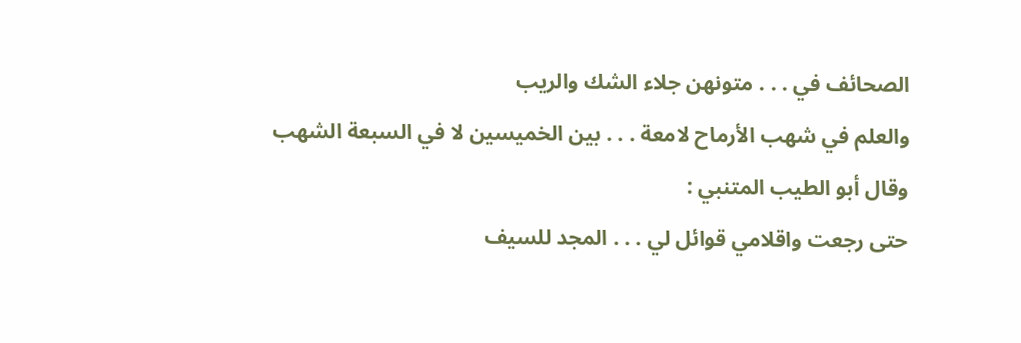الصحائف في . . . متونهن جلاء الشك والريب
والعلم في شهب الأرماح لامعة . . . بين الخميسين لا في السبعة الشهب
وقال أبو الطيب المتنبي :
حتى رجعت واقلامي قوائل لي . . . المجد للسيف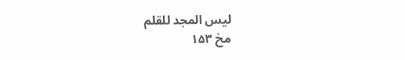ليس المجد للقلم
مخ ۱۵۳